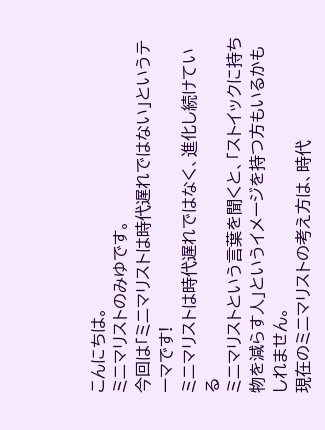こんにちは。
ミニマリストのみゆです。
今回は「ミニマリストは時代遅れではない」というテーマです!
ミニマリストは時代遅れではなく、進化し続けている
ミニマリストという言葉を聞くと、「ストイックに持ち物を減らす人」というイメージを持つ方もいるかもしれません。
現在のミニマリストの考え方は、時代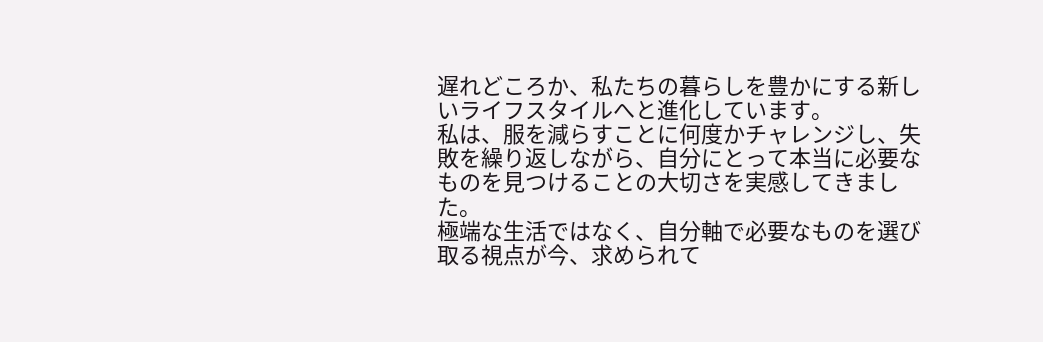遅れどころか、私たちの暮らしを豊かにする新しいライフスタイルへと進化しています。
私は、服を減らすことに何度かチャレンジし、失敗を繰り返しながら、自分にとって本当に必要なものを見つけることの大切さを実感してきました。
極端な生活ではなく、自分軸で必要なものを選び取る視点が今、求められて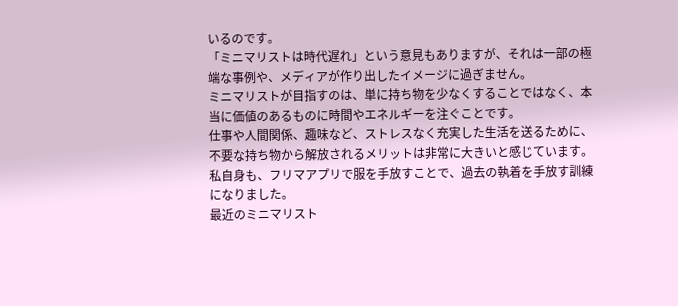いるのです。
「ミニマリストは時代遅れ」という意見もありますが、それは一部の極端な事例や、メディアが作り出したイメージに過ぎません。
ミニマリストが目指すのは、単に持ち物を少なくすることではなく、本当に価値のあるものに時間やエネルギーを注ぐことです。
仕事や人間関係、趣味など、ストレスなく充実した生活を送るために、不要な持ち物から解放されるメリットは非常に大きいと感じています。
私自身も、フリマアプリで服を手放すことで、過去の執着を手放す訓練になりました。
最近のミニマリスト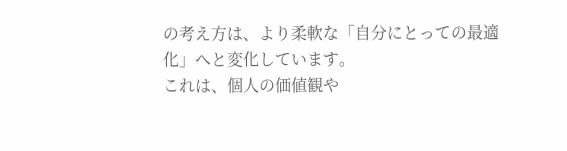の考え方は、より柔軟な「自分にとっての最適化」へと変化しています。
これは、個人の価値観や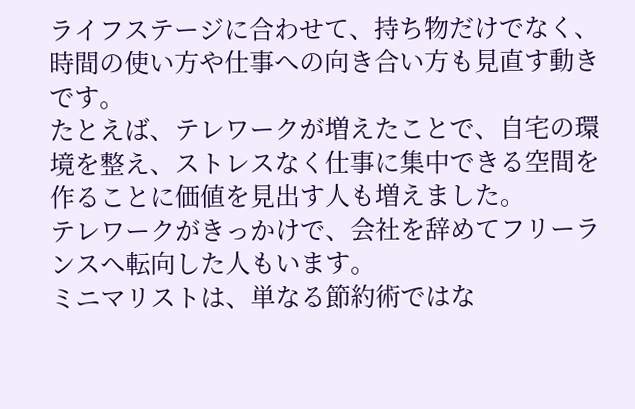ライフステージに合わせて、持ち物だけでなく、時間の使い方や仕事への向き合い方も見直す動きです。
たとえば、テレワークが増えたことで、自宅の環境を整え、ストレスなく仕事に集中できる空間を作ることに価値を見出す人も増えました。
テレワークがきっかけで、会社を辞めてフリーランスへ転向した人もいます。
ミニマリストは、単なる節約術ではな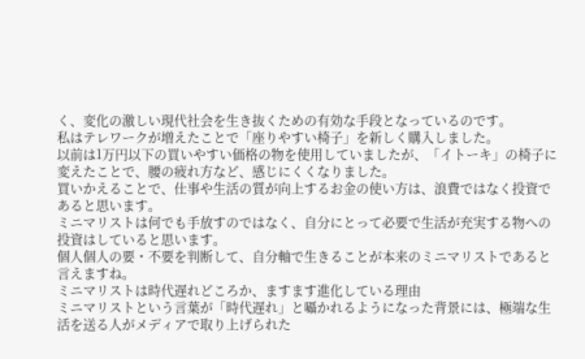く、変化の激しい現代社会を生き抜くための有効な手段となっているのです。
私はテレワークが増えたことで「座りやすい椅子」を新しく購入しました。
以前は1万円以下の買いやすい価格の物を使用していましたが、「イトーキ」の椅子に変えたことで、腰の疲れ方など、感じにくくなりました。
買いかえることで、仕事や生活の質が向上するお金の使い方は、浪費ではなく投資であると思います。
ミニマリストは何でも手放すのではなく、自分にとって必要で生活が充実する物への投資はしていると思います。
個人個人の要・不要を判断して、自分軸で生きることが本来のミニマリストであると言えますね。
ミニマリストは時代遅れどころか、ますます進化している理由
ミニマリストという言葉が「時代遅れ」と囁かれるようになった背景には、極端な生活を送る人がメディアで取り上げられた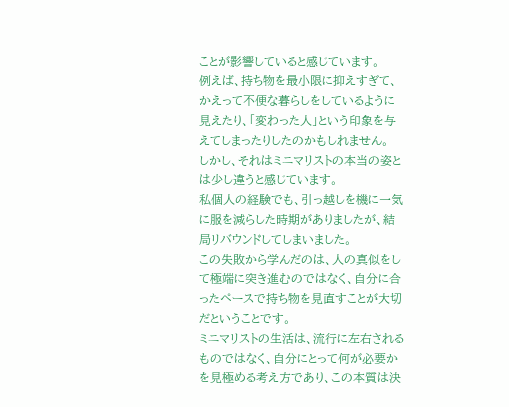ことが影響していると感じています。
例えば、持ち物を最小限に抑えすぎて、かえって不便な暮らしをしているように見えたり、「変わった人」という印象を与えてしまったりしたのかもしれません。
しかし、それはミニマリストの本当の姿とは少し違うと感じています。
私個人の経験でも、引っ越しを機に一気に服を減らした時期がありましたが、結局リバウンドしてしまいました。
この失敗から学んだのは、人の真似をして極端に突き進むのではなく、自分に合ったペースで持ち物を見直すことが大切だということです。
ミニマリストの生活は、流行に左右されるものではなく、自分にとって何が必要かを見極める考え方であり、この本質は決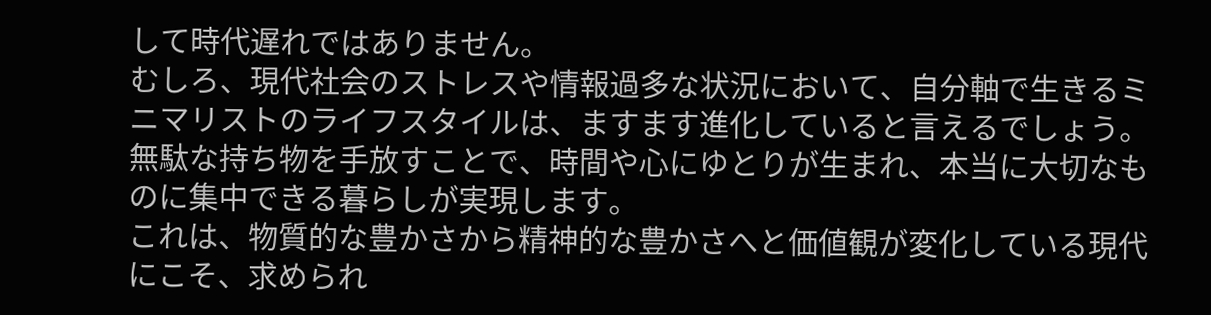して時代遅れではありません。
むしろ、現代社会のストレスや情報過多な状況において、自分軸で生きるミニマリストのライフスタイルは、ますます進化していると言えるでしょう。
無駄な持ち物を手放すことで、時間や心にゆとりが生まれ、本当に大切なものに集中できる暮らしが実現します。
これは、物質的な豊かさから精神的な豊かさへと価値観が変化している現代にこそ、求められ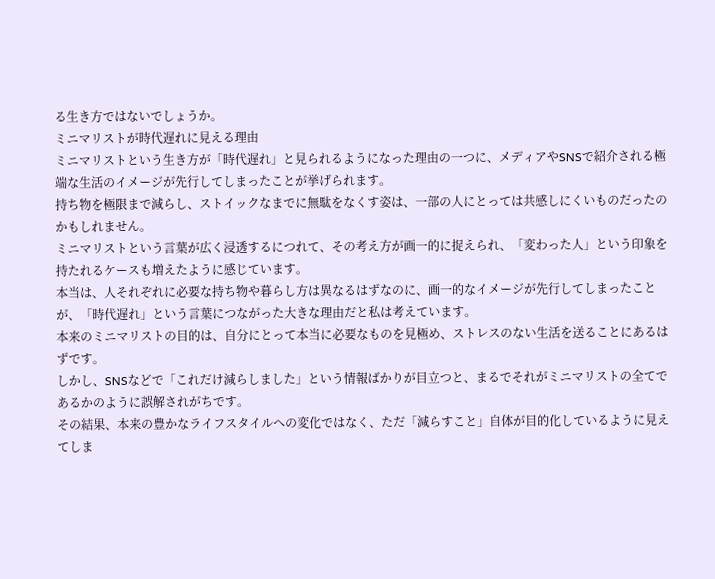る生き方ではないでしょうか。
ミニマリストが時代遅れに見える理由
ミニマリストという生き方が「時代遅れ」と見られるようになった理由の一つに、メディアやSNSで紹介される極端な生活のイメージが先行してしまったことが挙げられます。
持ち物を極限まで減らし、ストイックなまでに無駄をなくす姿は、一部の人にとっては共感しにくいものだったのかもしれません。
ミニマリストという言葉が広く浸透するにつれて、その考え方が画一的に捉えられ、「変わった人」という印象を持たれるケースも増えたように感じています。
本当は、人それぞれに必要な持ち物や暮らし方は異なるはずなのに、画一的なイメージが先行してしまったことが、「時代遅れ」という言葉につながった大きな理由だと私は考えています。
本来のミニマリストの目的は、自分にとって本当に必要なものを見極め、ストレスのない生活を送ることにあるはずです。
しかし、SNSなどで「これだけ減らしました」という情報ばかりが目立つと、まるでそれがミニマリストの全てであるかのように誤解されがちです。
その結果、本来の豊かなライフスタイルへの変化ではなく、ただ「減らすこと」自体が目的化しているように見えてしま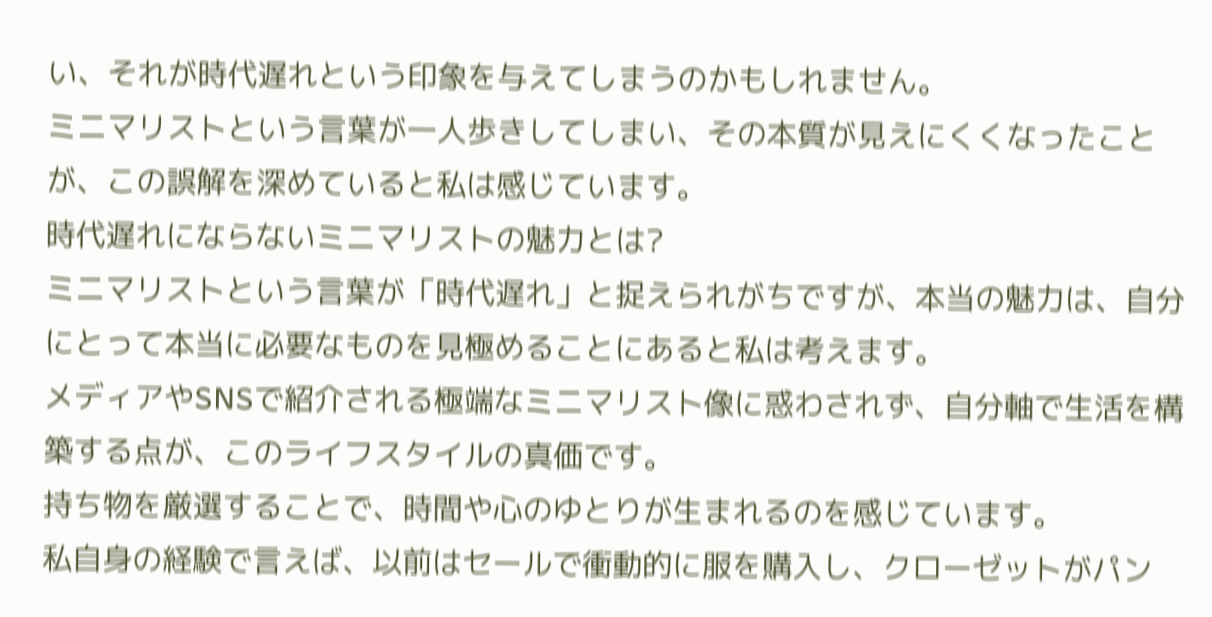い、それが時代遅れという印象を与えてしまうのかもしれません。
ミニマリストという言葉が一人歩きしてしまい、その本質が見えにくくなったことが、この誤解を深めていると私は感じています。
時代遅れにならないミニマリストの魅力とは?
ミニマリストという言葉が「時代遅れ」と捉えられがちですが、本当の魅力は、自分にとって本当に必要なものを見極めることにあると私は考えます。
メディアやSNSで紹介される極端なミニマリスト像に惑わされず、自分軸で生活を構築する点が、このライフスタイルの真価です。
持ち物を厳選することで、時間や心のゆとりが生まれるのを感じています。
私自身の経験で言えば、以前はセールで衝動的に服を購入し、クローゼットがパン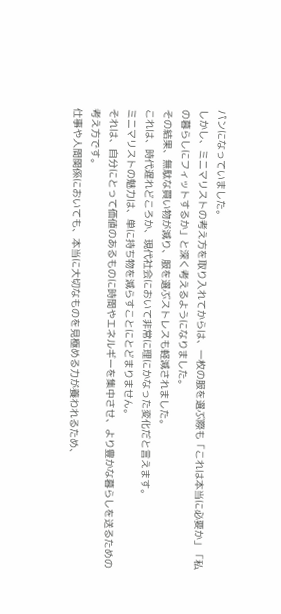パンになっていました。
しかし、ミニマリストの考え方を取り入れてからは、一枚の服を選ぶ際も「これは本当に必要か」「私の暮らしにフィットするか」と深く考えるようになりました。
その結果、無駄な買い物が減り、服を選ぶストレスも軽減されました。
これは、時代遅れどころか、現代社会において非常に理にかなった変化だと言えます。
ミニマリストの魅力は、単に持ち物を減らすことにとどまりません。
それは、自分にとって価値のあるものに時間やエネルギーを集中させ、より豊かな暮らしを送るための考え方です。
仕事や人間関係においても、本当に大切なものを見極める力が養われるため、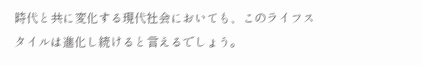時代と共に変化する現代社会においても、このライフスタイルは進化し続けると言えるでしょう。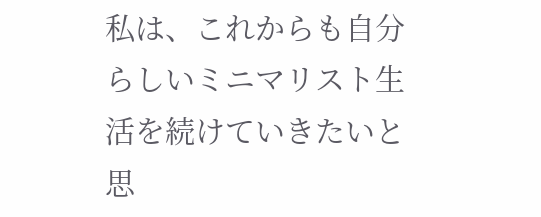私は、これからも自分らしいミニマリスト生活を続けていきたいと思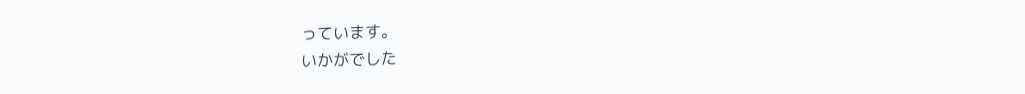っています。
いかがでした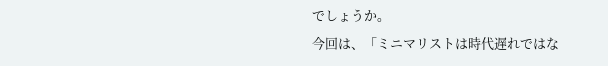でしょうか。
今回は、「ミニマリストは時代遅れではな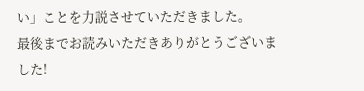い」ことを力説させていただきました。
最後までお読みいただきありがとうございました!